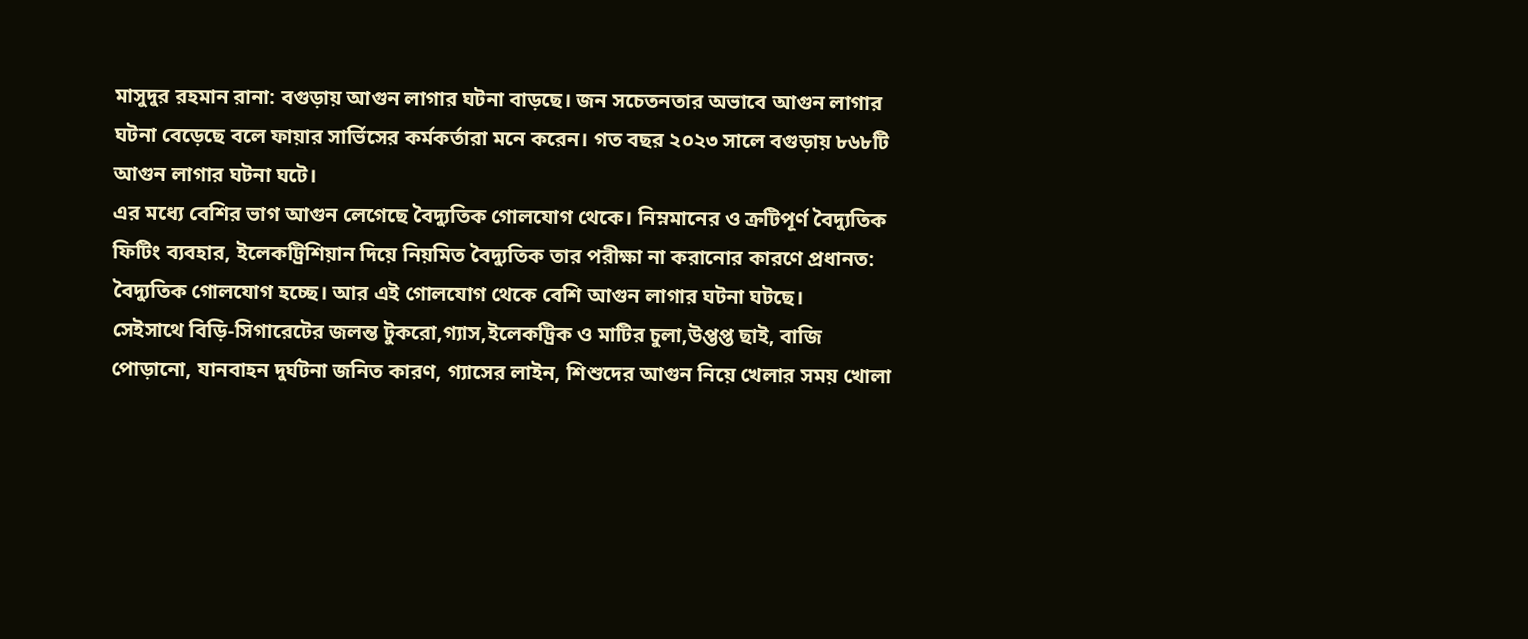মাসুদুর রহমান রানা: বগুড়ায় আগুন লাগার ঘটনা বাড়ছে। জন সচেতনতার অভাবে আগুন লাগার ঘটনা বেড়েছে বলে ফায়ার সার্ভিসের কর্মকর্তারা মনে করেন। গত বছর ২০২৩ সালে বগুড়ায় ৮৬৮টি আগুন লাগার ঘটনা ঘটে।
এর মধ্যে বেশির ভাগ আগুন লেগেছে বৈদ্যুতিক গোলযোগ থেকে। নিম্নমানের ও ক্রটিপূর্ণ বৈদ্যুতিক ফিটিং ব্যবহার, ইলেকট্রিশিয়ান দিয়ে নিয়মিত বৈদ্যুতিক তার পরীক্ষা না করানোর কারণে প্রধানত: বৈদ্যুতিক গোলযোগ হচ্ছে। আর এই গোলযোগ থেকে বেশি আগুন লাগার ঘটনা ঘটছে।
সেইসাথে বিড়ি-সিগারেটের জলন্ত টুকরো,গ্যাস,ইলেকট্রিক ও মাটির চুলা,উপ্তপ্ত ছাই, বাজি পোড়ানো, যানবাহন দুর্ঘটনা জনিত কারণ, গ্যাসের লাইন, শিশুদের আগুন নিয়ে খেলার সময় খোলা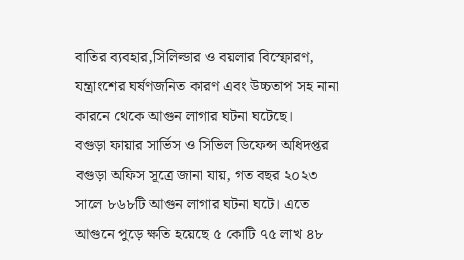বাতির ব্যবহার,সিলিল্ডার ও বয়লার বিস্ফোরণ, যন্ত্রাংশের ঘর্ষণজনিত কারণ এবং উচ্চতাপ সহ নানা কারনে থেকে আগুন লাগার ঘটনা ঘটেছে।
বগুড়া ফায়ার সার্ভিস ও সিভিল ডিফেন্স অধিদপ্তর বগুড়া অফিস সূত্রে জানা যায়, গত বছর ২০২৩ সালে ৮৬৮টি আগুন লাগার ঘটনা ঘটে। এতে আগুনে পুড়ে ক্ষতি হয়েছে ৫ কোটি ৭৫ লাখ ৪৮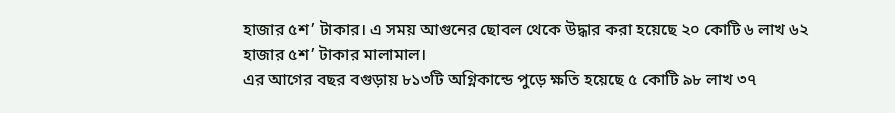হাজার ৫শ’ টাকার। এ সময় আগুনের ছোবল থেকে উদ্ধার করা হয়েছে ২০ কোটি ৬ লাখ ৬২ হাজার ৫শ’ টাকার মালামাল।
এর আগের বছর বগুড়ায় ৮১৩টি অগ্নিকান্ডে পুড়ে ক্ষতি হয়েছে ৫ কোটি ৯৮ লাখ ৩৭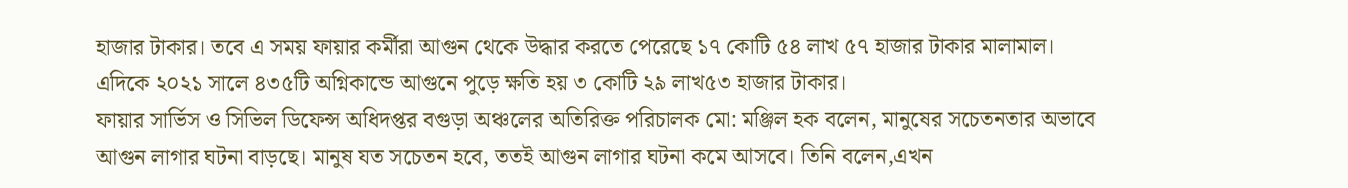হাজার টাকার। তবে এ সময় ফায়ার কর্মীরা আগুন থেকে উদ্ধার করতে পেরেছে ১৭ কোটি ৫৪ লাখ ৫৭ হাজার টাকার মালামাল। এদিকে ২০২১ সালে ৪৩৫টি অগ্নিকান্ডে আগুনে পুড়ে ক্ষতি হয় ৩ কোটি ২৯ লাখ৫৩ হাজার টাকার।
ফায়ার সার্ভিস ও সিভিল ডিফেন্স অধিদপ্তর বগুড়া অঞ্চলের অতিরিক্ত পরিচালক মো: মঞ্জিল হক বলেন, মানুষের সচেতনতার অভাবে আগুন লাগার ঘটনা বাড়ছে। মানুষ যত সচেতন হবে, ততই আগুন লাগার ঘটনা কমে আসবে। তিনি বলেন,এখন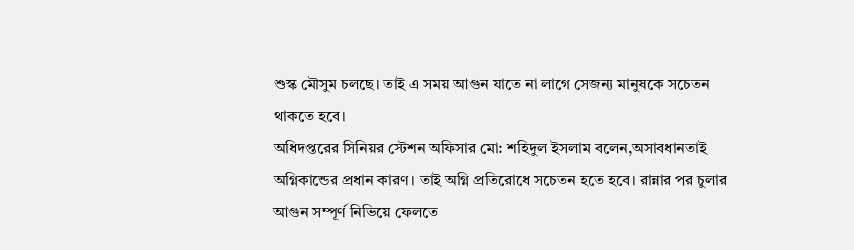শুস্ক মৌসুম চলছে। তাই এ সময় আগুন যাতে না লাগে সেজন্য মানুষকে সচেতন থাকতে হবে।
অধিদপ্তরের সিনিয়র স্টেশন অফিসার মো: শহিদুল ইসলাম বলেন,অসাবধানতাই অগ্নিকান্ডের প্রধান কারণ। তাই অগ্নি প্রতিরোধে সচেতন হতে হবে। রান্নার পর চুলার আগুন সম্পূর্ণ নিভিয়ে ফেলতে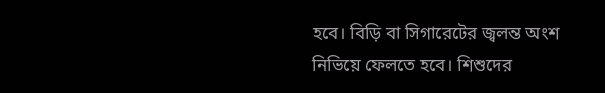হবে। বিড়ি বা সিগারেটের জ্বলন্ত অংশ নিভিয়ে ফেলতে হবে। শিশুদের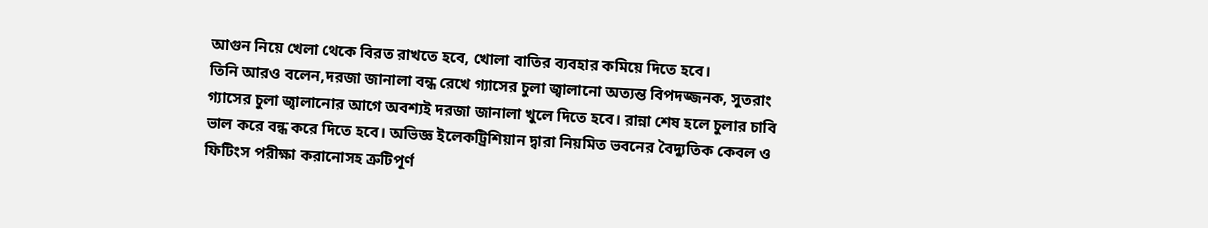আগুন নিয়ে খেলা থেকে বিরত রাখতে হবে, খোলা বাতির ব্যবহার কমিয়ে দিতে হবে।
তিনি আরও বলেন,দরজা জানালা বন্ধ রেখে গ্যাসের চুলা জ্বালানো অত্যন্ত বিপদজ্জনক, সুতরাং গ্যাসের চুলা জ্বালানোর আগে অবশ্যই দরজা জানালা খুলে দিতে হবে। রান্না শেষ হলে চুলার চাবি ভাল করে বন্ধ করে দিতে হবে। অভিজ্ঞ ইলেকট্রিশিয়ান দ্বারা নিয়মিত ভবনের বৈদ্যুতিক কেবল ও ফিটিংস পরীক্ষা করানোসহ ত্রুটিপূর্ণ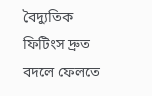বৈদ্যুতিক ফিটিংস দ্রুত বদলে ফেলতে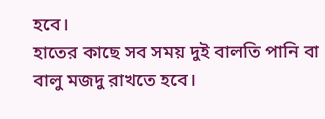হবে।
হাতের কাছে সব সময় দুই বালতি পানি বা বালু মজদু রাখতে হবে।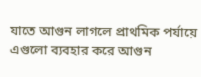যাতে আগুন লাগলে প্রাথমিক পর্যায়ে এগুলো ব্যবহার করে আগুন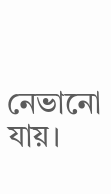নেভানো যায়।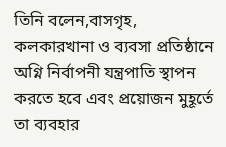তিনি বলেন,বাসগৃহ, কলকারখানা ও ব্যবসা প্রতিষ্ঠানে অগ্নি নির্বাপনী যন্ত্রপাতি স্থাপন করতে হবে এবং প্রয়োজন মুহূর্তে তা ব্যবহার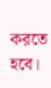করতে হবে।